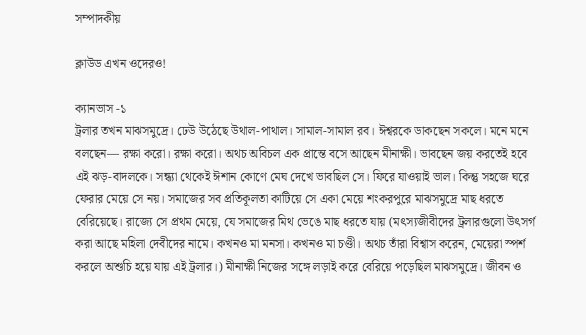সম্পাদকীয়

ক্লাউড এখন ওদেরও!

ক্যানভাস -১
ট্রলার তখন মাঝসমুদ্রে। ঢেউ উঠেছে উথাল-পাথাল। সামাল-সামাল রব। ঈশ্বরকে ডাকছেন সকলে। মনে মনে বলছেন— রক্ষা করো। রক্ষা করো। অথচ অবিচল এক প্রান্তে বসে আছেন মীনাক্ষী। ভাবছেন জয় করতেই হবে এই ঝড়-বাদলকে। সন্ধ্যা থেকেই ঈশান কোণে মেঘ দেখে ভাবছিল সে। ফিরে যাওয়াই ভাল। কিন্তু সহজে ঘরে ফেরার মেয়ে সে নয়। সমাজের সব প্রতিকূলতা কাটিয়ে সে একা মেয়ে শংকরপুরে মাঝসমুদ্রে মাছ ধরতে বেরিয়েছে। রাজ্যে সে প্রথম মেয়ে, যে সমাজের মিথ ভেঙে মাছ ধরতে যায় (মৎস্যজীবীদের ট্রলারগুলো উৎসর্গ করা আছে মহিলা দেবীদের নামে। কখনও মা মনসা। কখনও মা চণ্ডী। অথচ তাঁরা বিশ্বাস করেন, মেয়েরা স্পর্শ করলে অশুচি হয়ে যায় এই ট্রলার।) মীনাক্ষী নিজের সঙ্গে লড়াই করে বেরিয়ে পড়েছিল মাঝসমুদ্রে। জীবন ও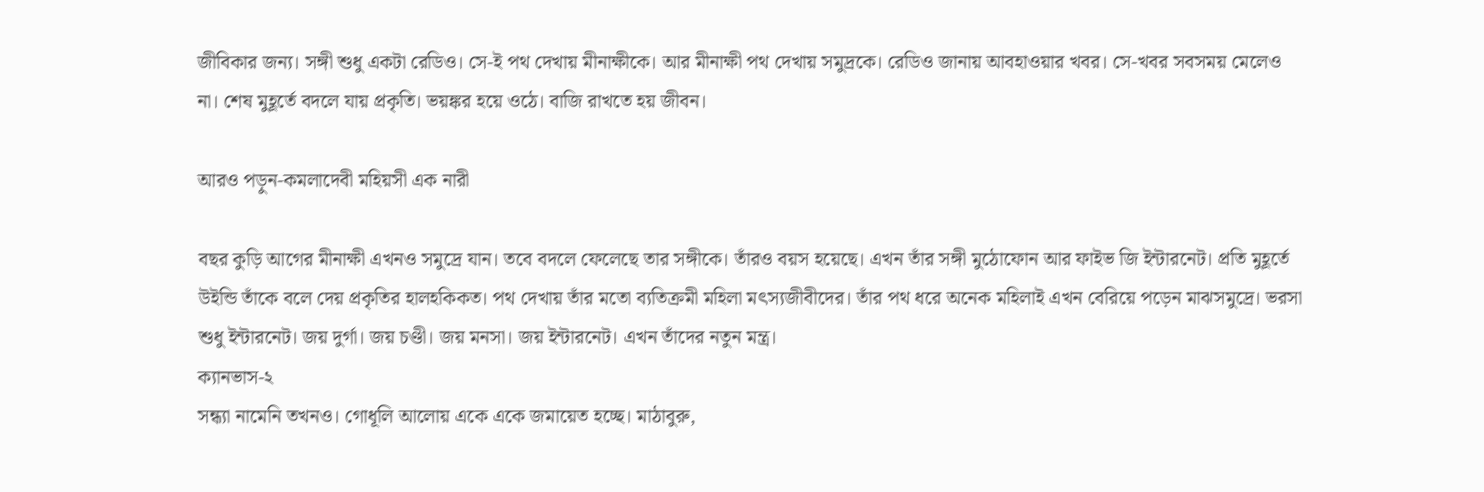জীবিকার জন্য। সঙ্গী শুধু একটা রেডিও। সে-ই পথ দেখায় মীনাক্ষীকে। আর মীনাক্ষী পথ দেখায় সমুদ্রকে। রেডিও জানায় আবহাওয়ার খবর। সে-খবর সবসময় মেলেও না। শেষ মুহূর্তে বদলে যায় প্রকৃতি। ভয়ঙ্কর হয়ে ওঠে। বাজি রাখতে হয় জীবন।

আরও পড়ুন-কমলাদেবী মহিয়সী এক নারী

বছর কুড়ি আগের মীনাক্ষী এখনও সমুদ্রে যান। তবে বদলে ফেলেছে তার সঙ্গীকে। তাঁরও বয়স হয়েছে। এখন তাঁর সঙ্গী মুঠোফোন আর ফাইভ জি ইন্টারনেট। প্রতি মুহূর্তে উইন্ডি তাঁকে বলে দেয় প্রকৃতির হালহকিকত। পথ দেখায় তাঁর মতো ব্যতিক্রমী মহিলা মৎস্যজীবীদের। তাঁর পথ ধরে অনেক মহিলাই এখন বেরিয়ে পড়েন মাঝসমুদ্রে। ভরসা শুধু ইন্টারনেট। জয় দুর্গা। জয় চণ্ডী। জয় মনসা। জয় ইন্টারনেট। এখন তাঁদের নতুন মন্ত্র।
ক্যানভাস-২
সন্ধ্যা নামেনি তখনও। গোধূলি আলোয় একে একে জমায়েত হচ্ছে। মাঠাবুরু,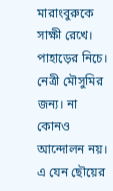মারাংবুরুকে সাক্ষী রেখে। পাহাড়ের নিচে। নেত্রী মৌসুমির জন্য। না কোনও আন্দোলন নয়। এ যেন ছৌয়ের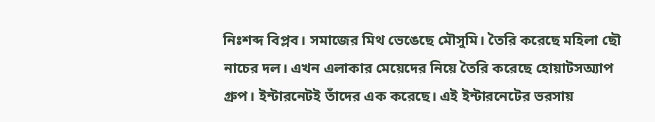নিঃশব্দ বিপ্লব। সমাজের মিথ ভেঙেছে মৌসুমি। তৈরি করেছে মহিলা ছৌ নাচের দল। এখন এলাকার মেয়েদের নিয়ে তৈরি করেছে হোয়াটসঅ্যাপ গ্রুপ। ইন্টারনেটই তাঁদের এক করেছে। এই ইন্টারনেটের ভরসায়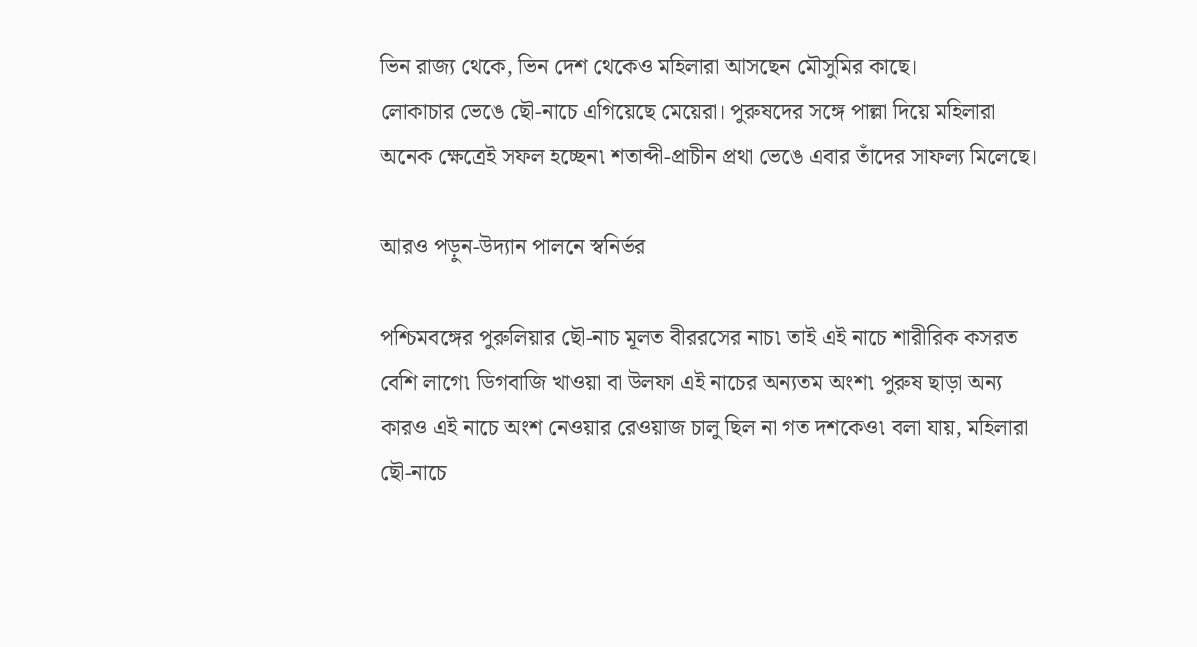ভিন রাজ্য থেকে, ভিন দেশ থেকেও মহিলারা আসছেন মৌসুমির কাছে।
লোকাচার ভেঙে ছৌ-নাচে এগিয়েছে মেয়েরা। পুরুষদের সঙ্গে পাল্লা দিয়ে মহিলারা অনেক ক্ষেত্রেই সফল হচ্ছেন৷ শতাব্দী-প্রাচীন প্রথা ভেঙে এবার তাঁদের সাফল্য মিলেছে।

আরও পড়ুন-উদ্যান পালনে স্বনির্ভর

পশ্চিমবঙ্গের পুরুলিয়ার ছৌ-নাচ মূলত বীররসের নাচ৷ তাই এই নাচে শারীরিক কসরত বেশি লাগে৷ ডিগবাজি খাওয়া বা উলফা এই নাচের অন্যতম অংশ৷ পুরুষ ছাড়া অন্য কারও এই নাচে অংশ নেওয়ার রেওয়াজ চালু ছিল না গত দশকেও৷ বলা যায়, মহিলারা ছৌ-নাচে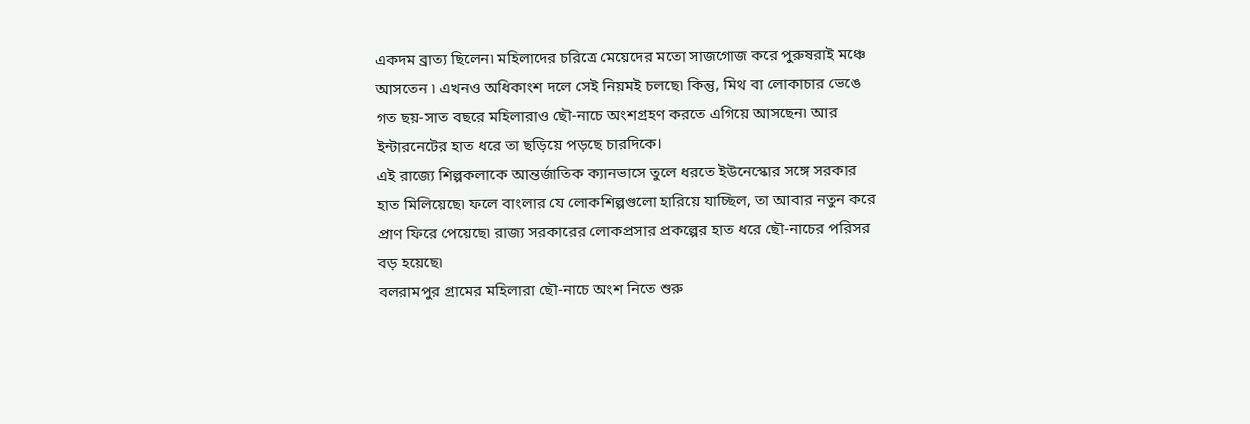একদম ব্রাত্য ছিলেন৷ মহিলাদের চরিত্রে মেয়েদের মতো সাজগোজ করে পুরুষরাই মঞ্চে আসতেন ৷ এখনও অধিকাংশ দলে সেই নিয়মই চলছে৷ কিন্তু, মিথ বা লোকাচার ভেঙে গত ছয়-সাত বছরে মহিলারাও ছৌ-নাচে অংশগ্রহণ করতে এগিয়ে আসছেন৷ আর ইন্টারনেটের হাত ধরে তা ছড়িয়ে পড়ছে চারদিকে।
এই রাজ্যে শিল্পকলাকে আন্তর্জাতিক ক্যানভাসে তুলে ধরতে ইউনেস্কোর সঙ্গে সরকার হাত মিলিয়েছে৷ ফলে বাংলার যে লোকশিল্পগুলো হারিয়ে যাচ্ছিল, তা আবার নতুন করে প্রাণ ফিরে পেয়েছে৷ রাজ্য সরকারের লোকপ্রসার প্রকল্পের হাত ধরে ছৌ-নাচের পরিসর বড় হয়েছে৷
বলরামপুর গ্রামের মহিলারা ছৌ-নাচে অংশ নিতে শুরু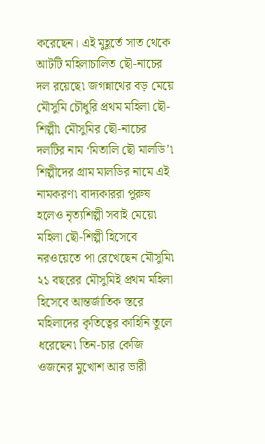করেছেন। এই মুহূর্তে সাত থেকে আটটি মহিলাচালিত ছৌ-নাচের দল রয়েছে৷ জগন্নাথের বড় মেয়ে মৌসুমি চৌধুরি প্রথম মহিলা ছৌ-শিল্পী৷ মৌসুমির ছৌ-নাচের দলটির নাম ‘মিতালি ছৌ মালডি’৷ শিল্পীদের গ্রাম মালডির নামে এই নামকরণ৷ বাদ্যকাররা পুরুষ হলেও নৃত্যশিল্পী সবাই মেয়ে৷
মহিলা ছৌ-শিল্পী হিসেবে নরওয়েতে পা রেখেছেন মৌসুমি৷ ২১ বছরের মৌসুমিই প্রথম মহিলা হিসেবে আন্তর্জাতিক স্তরে মহিলাদের কৃতিত্বের কাহিনি তুলে ধরেছেন৷ তিন-চার কেজি ওজনের মুখোশ আর ভারী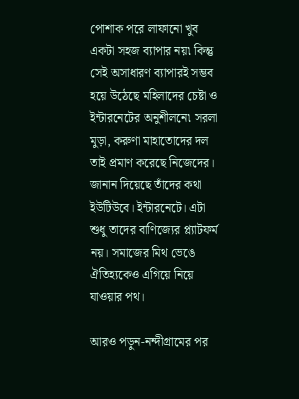পোশাক পরে লাফানো খুব একটা সহজ ব্যাপার নয়৷ কিন্তু সেই অসাধারণ ব্যাপারই সম্ভব হয়ে উঠেছে মহিলাদের চেষ্টা ও ইন্টারনেটের অনুশীলনে৷ সরলা মুড়া, করুণা মাহাতোদের দল তাই প্রমাণ করেছে নিজেদের। জানান দিয়েছে তাঁদের কথা ইউটিউবে। ইন্টারনেটে। এটা শুধু তাদের বাণিজ্যের প্ল্যাটফর্ম নয়। সমাজের মিথ ভেঙে ঐতিহ্যকেও এগিয়ে নিয়ে যাওয়ার পথ।

আরও পড়ুন-নন্দীগ্রামের পর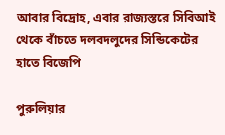আবার বিদ্রোহ, এবার রাজ্যস্তরে সিবিআই থেকে বাঁচতে দলবদলুদের সিন্ডিকেটের হাতে বিজেপি

পুরুলিয়ার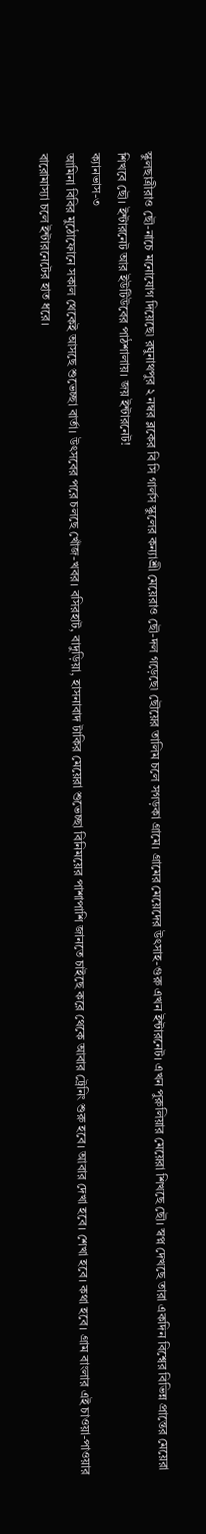স্কুলছাত্রীরাও ছৌ-নাচে মনোযোগ দিয়েছে৷ রঘুনাথপুর ২ নম্বর ব্লকের বি সি গার্লস স্কুলের কন্যাশ্রী মেয়েরাও ছৌ-দল গড়েছে৷ ছৌয়ের তালিম চলে সগড়কা গ্রামে। গ্রামের মেয়েদের উৎসাহ-গুরু এখন ইন্টারনেট। এখন পুরুলিয়ার মেয়েরা শিখছে ছৌ। স্বপ্ন দেখছে তারা একদিন বিশ্বের বিভিন্ন প্রান্তের মেয়েরা শিখবে ছৌ। ইন্টারনেট আর ইউটিউবের পাঠশালায়। জয় ইন্টারনেট!
ক্যানভাস-৩
আমিনা বিবির মুঠোফোনে সকাল থেকেই আসছে শুভেচ্ছা বার্তা। উৎসবের পরে চলছে খোঁজ-খবর। বসিরহাট, বাদুড়িয়া, হাসনাবাদ টাকির মেয়েরা শুভেচ্ছা বিনিময়ের পাশাপাশি জানতে চাইছে করে থেকে আবার ট্রেনিং শুরু হবে। আবার দেখা হবে। শেখা হবে। কথা হবে। গ্রাম বাংলার এই চাওয়া-পাওয়ার বারোমাস্যা চলে ইন্টারনেটের হাত ধরে।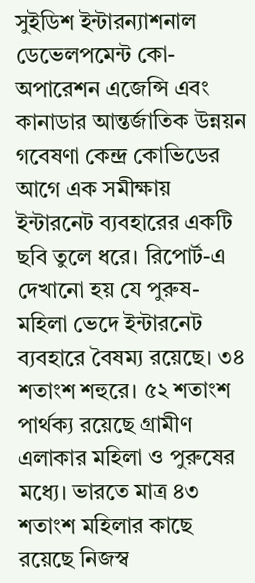সুইডিশ ইন্টারন্যাশনাল ডেভেলপমেন্ট কো-অপারেশন এজেন্সি এবং কানাডার আন্তর্জাতিক উন্নয়ন গবেষণা কেন্দ্র কোভিডের আগে এক সমীক্ষায় ইন্টারনেট ব্যবহারের একটি ছবি তুলে ধরে। রিপোর্ট-এ দেখানো হয় যে পুরুষ-মহিলা ভেদে ইন্টারনেট ব্যবহারে বৈষম্য রয়েছে। ৩৪ শতাংশ শহুরে। ৫২ শতাংশ পার্থক্য রয়েছে গ্রামীণ এলাকার মহিলা ও পুরুষের মধ্যে। ভারতে মাত্র ৪৩ শতাংশ মহিলার কাছে রয়েছে নিজস্ব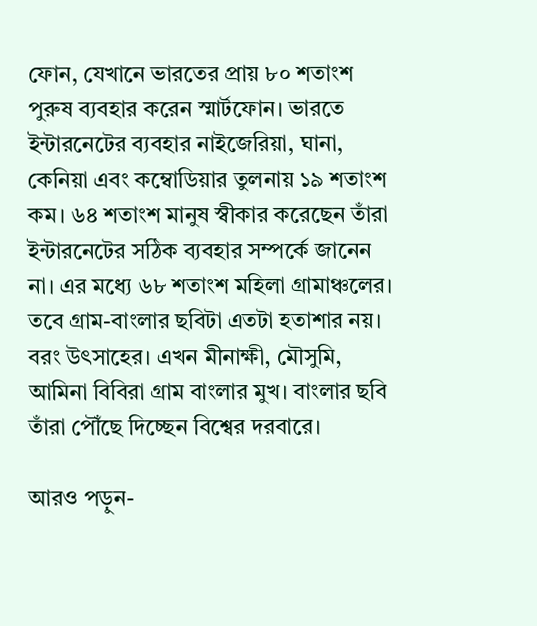ফোন, যেখানে ভারতের প্রায় ৮০ শতাংশ পুরুষ ব্যবহার করেন স্মার্টফোন। ভারতে ইন্টারনেটের ব্যবহার নাইজেরিয়া, ঘানা, কেনিয়া এবং কম্বোডিয়ার তুলনায় ১৯ শতাংশ কম। ৬৪ শতাংশ মানুষ স্বীকার করেছেন তাঁরা ইন্টারনেটের সঠিক ব্যবহার সম্পর্কে জানেন না। এর মধ্যে ৬৮ শতাংশ মহিলা গ্রামাঞ্চলের। তবে গ্রাম-বাংলার ছবিটা এতটা হতাশার নয়। বরং উৎসাহের। এখন মীনাক্ষী, মৌসুমি, আমিনা বিবিরা গ্রাম বাংলার মুখ। বাংলার ছবি তাঁরা পৌঁছে দিচ্ছেন বিশ্বের দরবারে।

আরও পড়ুন-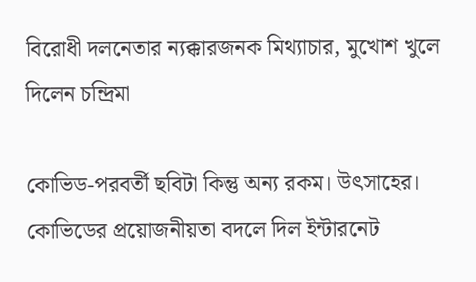বিরোধী দলনেতার ন্যক্কারজনক মিথ্যাচার, মুখোশ খুলে দিলেন চন্দ্রিমা

কোভিড-পরবর্তী ছবিটা কিন্তু অন্য রকম। উৎসাহের। কোভিডের প্রয়োজনীয়তা বদলে দিল ইন্টারনেট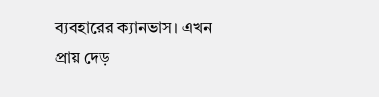ব্যবহারের ক্যানভাস। এখন প্রায় দেড়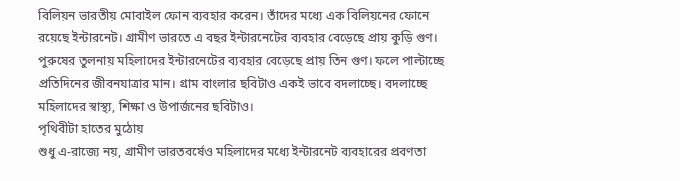বিলিয়ন ভারতীয় মোবাইল ফোন ব্যবহার করেন। তাঁদের মধ্যে এক বিলিয়নের ফোনে রয়েছে ইন্টারনেট। গ্রামীণ ভারতে এ বছর ইন্টারনেটের ব্যবহার বেড়েছে প্রায় কুড়ি গুণ। পুরুষের তুলনায় মহিলাদের ইন্টারনেটের ব্যবহার বেড়েছে প্রায় তিন গুণ। ফলে পাল্টাচ্ছে প্রতিদিনের জীবনযাত্রার মান। গ্রাম বাংলার ছবিটাও একই ভাবে বদলাচ্ছে। বদলাচ্ছে মহিলাদের স্বাস্থ্য, শিক্ষা ও উপার্জনের ছবিটাও।
পৃথিবীটা হাতের মুঠোয়
শুধু এ-রাজ্যে নয়, গ্রামীণ ভারতবর্ষেও মহিলাদের মধ্যে ইন্টারনেট ব্যবহারের প্রবণতা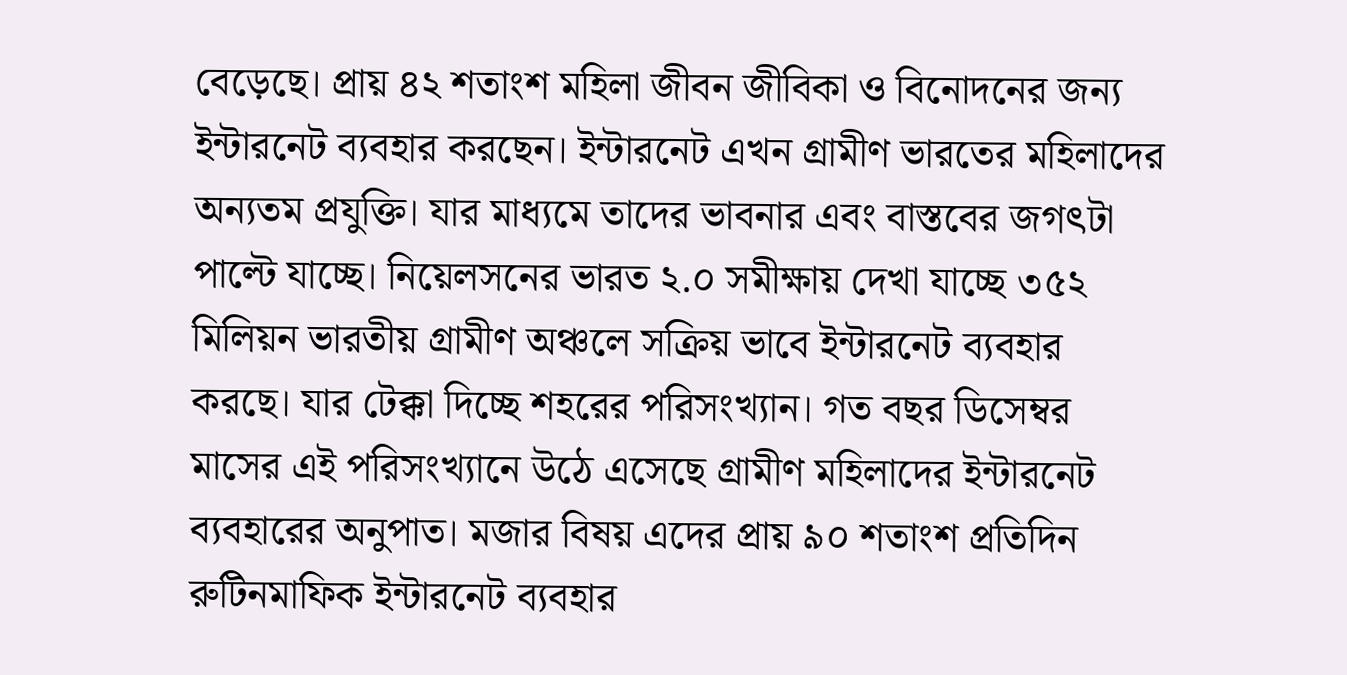বেড়েছে। প্রায় ৪২ শতাংশ মহিলা জীবন জীবিকা ও বিনোদনের জন্য ইন্টারনেট ব্যবহার করছেন। ইন্টারনেট এখন গ্রামীণ ভারতের মহিলাদের অন্যতম প্রযুক্তি। যার মাধ্যমে তাদের ভাবনার এবং বাস্তবের জগৎটা পাল্টে যাচ্ছে। নিয়েলসনের ভারত ২.০ সমীক্ষায় দেখা যাচ্ছে ৩৫২ মিলিয়ন ভারতীয় গ্রামীণ অঞ্চলে সক্রিয় ভাবে ইন্টারনেট ব্যবহার করছে। যার টেক্কা দিচ্ছে শহরের পরিসংখ্যান। গত বছর ডিসেম্বর মাসের এই পরিসংখ্যানে উঠে এসেছে গ্রামীণ মহিলাদের ইন্টারনেট ব্যবহারের অনুপাত। মজার বিষয় এদের প্রায় ৯০ শতাংশ প্রতিদিন রুটিনমাফিক ইন্টারনেট ব্যবহার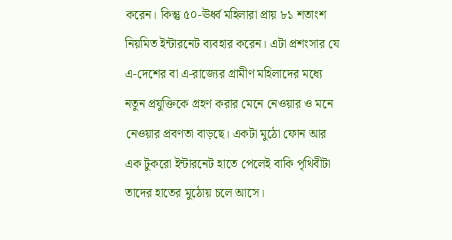করেন। কিন্তু ৫০-ঊর্ধ্ব মহিলারা প্রায় ৮১ শতাংশ নিয়মিত ইন্টারনেট ব্যবহার করেন। এটা প্রশংসার যে এ-দেশের বা এ-রাজ্যের গ্রামীণ মহিলাদের মধ্যে নতুন প্রযুক্তিকে গ্রহণ করার মেনে নেওয়ার ও মনে নেওয়ার প্রবণতা বাড়ছে। একটা মুঠো ফোন আর এক টুকরো ইন্টারনেট হাতে পেলেই বাকি পৃথিবীটা তাদের হাতের মুঠোয় চলে আসে।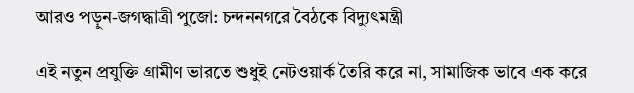আরও পড়ুন-জগদ্ধাত্রী পুজো: চন্দননগরে বৈঠকে বিদ্যুৎমন্ত্রী

এই নতুন প্রযুক্তি গ্রামীণ ভারতে শুধুই নেটওয়ার্ক তৈরি করে না, সামাজিক ভাবে এক করে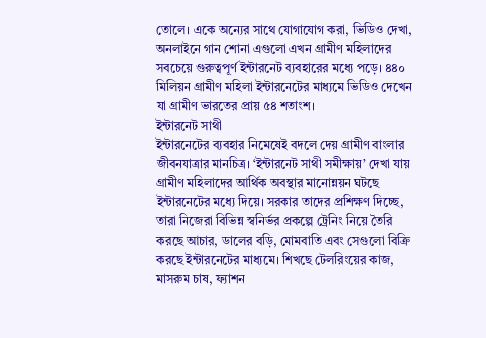তোলে। একে অন্যের সাথে যোগাযোগ করা, ভিডিও দেখা, অনলাইনে গান শোনা এগুলো এখন গ্রামীণ মহিলাদের সবচেয়ে গুরুত্বপূর্ণ ইন্টারনেট ব্যবহারের মধ্যে পড়ে। ৪৪০ মিলিয়ন গ্রামীণ মহিলা ইন্টারনেটের মাধ্যমে ভিডিও দেখেন যা গ্রামীণ ভারতের প্রায় ৫৪ শতাংশ।
ইন্টারনেট সাথী
ইন্টারনেটের ব্যবহার নিমেষেই বদলে দেয় গ্রামীণ বাংলার জীবনযাত্রার মানচিত্র। ‘ইন্টারনেট সাথী সমীক্ষায়’ দেখা যায় গ্রামীণ মহিলাদের আর্থিক অবস্থার মানোন্নয়ন ঘটছে ইন্টারনেটের মধ্যে দিয়ে। সরকার তাদের প্রশিক্ষণ দিচ্ছে, তারা নিজেরা বিভিন্ন স্বনির্ভর প্রকল্পে ট্রেনিং নিয়ে তৈরি করছে আচার, ডালের বড়ি, মোমবাতি এবং সেগুলো বিক্রি করছে ইন্টারনেটের মাধ্যমে। শিখছে টেলরিংয়ের কাজ, মাসরুম চাষ, ফ্যাশন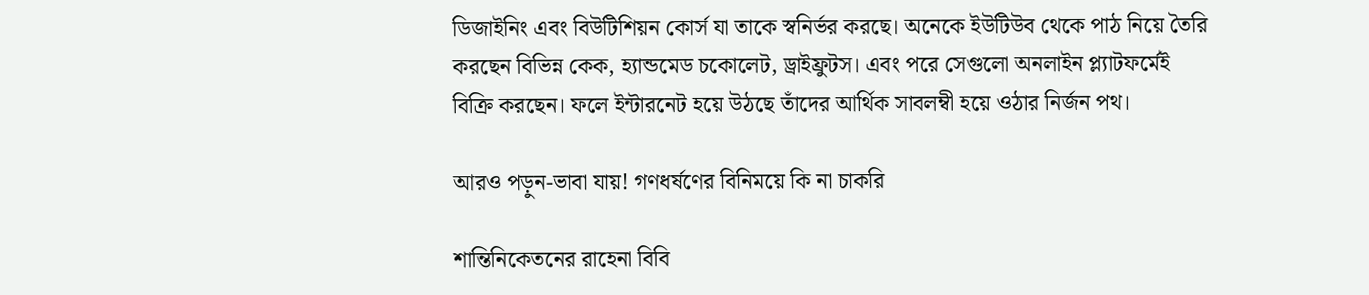ডিজাইনিং এবং বিউটিশিয়ন কোর্স যা তাকে স্বনির্ভর করছে। অনেকে ইউটিউব থেকে পাঠ নিয়ে তৈরি করছেন বিভিন্ন কেক, হ্যান্ডমেড চকোলেট, ড্রাইফ্রুটস। এবং পরে সেগুলো অনলাইন প্ল্যাটফর্মেই বিক্রি করছেন। ফলে ইন্টারনেট হয়ে উঠছে তাঁদের আর্থিক সাবলম্বী হয়ে ওঠার নির্জন পথ।

আরও পড়ুন-ভাবা যায়! গণধর্ষণের বিনিময়ে কি না চাকরি

শান্তিনিকেতনের রাহেনা বিবি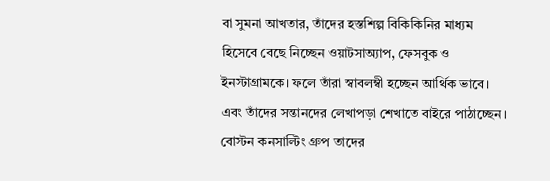বা সুমনা আখতার, তাঁদের হস্তশিল্প বিকিকিনির মাধ্যম হিসেবে বেছে নিচ্ছেন ওয়াটসাঅ্যাপ, ফেসবুক ও ইনস্টাগ্রামকে। ফলে তাঁরা স্বাবলম্বী হচ্ছেন আর্থিক ভাবে। এবং তাঁদের সন্তানদের লেখাপড়া শেখাতে বাইরে পাঠাচ্ছেন। বোস্টন কনসাল্টিং গ্রুপ তাদের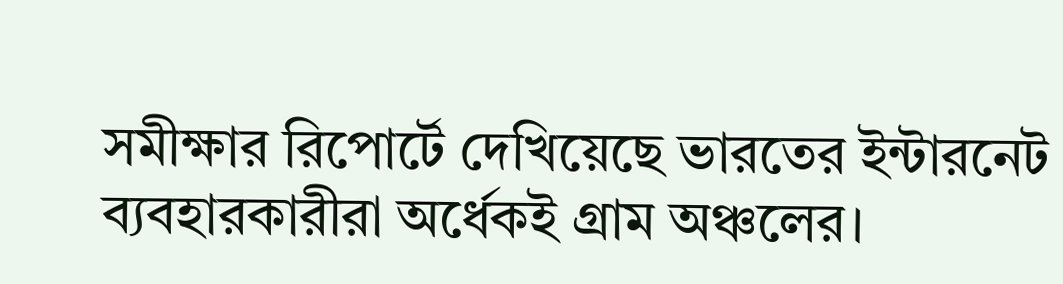সমীক্ষার রিপোর্টে দেখিয়েছে ভারতের ইন্টারনেট ব্যবহারকারীরা অর্ধেকই গ্রাম অঞ্চলের।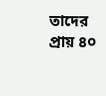তাদের প্রায় ৪০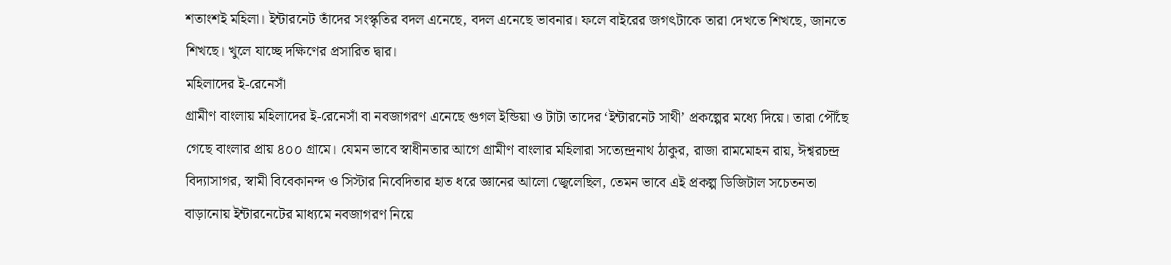শতাংশই মহিলা। ইন্টারনেট তাঁদের সংস্কৃতির বদল এনেছে, বদল এনেছে ভাবনার। ফলে বাইরের জগৎটাকে তারা দেখতে শিখছে, জানতে শিখছে। খুলে যাচ্ছে দক্ষিণের প্রসারিত দ্বার।
মহিলাদের ই-রেনেসাঁ
গ্রামীণ বাংলায় মহিলাদের ই-রেনেসাঁ বা নবজাগরণ এনেছে গুগল ইন্ডিয়া ও টাটা তাদের ‘ইন্টারনেট সাথী’ প্রকল্পের মধ্যে দিয়ে। তারা পৌঁছে গেছে বাংলার প্রায় ৪০০ গ্রামে। যেমন ভাবে স্বাধীনতার আগে গ্রামীণ বাংলার মহিলারা সত্যেন্দ্রনাথ ঠাকুর, রাজা রামমোহন রায়, ঈশ্বরচন্দ্র বিদ্যাসাগর, স্বামী বিবেকানন্দ ও সিস্টার নিবেদিতার হাত ধরে জ্ঞানের আলো জ্বেলেছিল, তেমন ভাবে এই প্রকল্প ডিজিটাল সচেতনতা বাড়ানোয় ইন্টারনেটের মাধ্যমে নবজাগরণ নিয়ে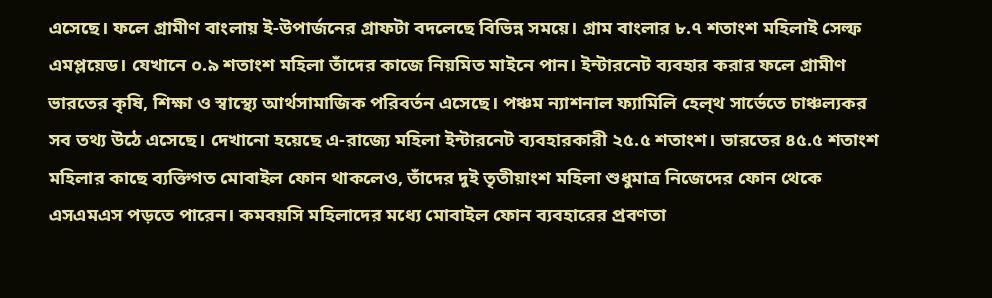এসেছে। ফলে গ্রামীণ বাংলায় ই-উপার্জনের গ্রাফটা বদলেছে বিভিন্ন সময়ে। গ্রাম বাংলার ৮.৭ শতাংশ মহিলাই সেল্ফ এমপ্লয়েড। যেখানে ০.৯ শতাংশ মহিলা তাঁদের কাজে নিয়মিত মাইনে পান। ইন্টারনেট ব্যবহার করার ফলে গ্রামীণ ভারতের কৃষি, শিক্ষা ও স্বাস্থ্যে আর্থসামাজিক পরিবর্তন এসেছে। পঞ্চম ন্যাশনাল ফ্যামিলি হেল্থ সার্ভেতে চাঞ্চল্যকর সব তথ্য উঠে এসেছে। দেখানো হয়েছে এ-রাজ্যে মহিলা ইন্টারনেট ব্যবহারকারী ২৫.৫ শতাংশ। ভারতের ৪৫.৫ শতাংশ মহিলার কাছে ব্যক্তিগত মোবাইল ফোন থাকলেও, তাঁদের দুই তৃতীয়াংশ মহিলা শুধুমাত্র নিজেদের ফোন থেকে এসএমএস পড়তে পারেন। কমবয়সি মহিলাদের মধ্যে মোবাইল ফোন ব্যবহারের প্রবণতা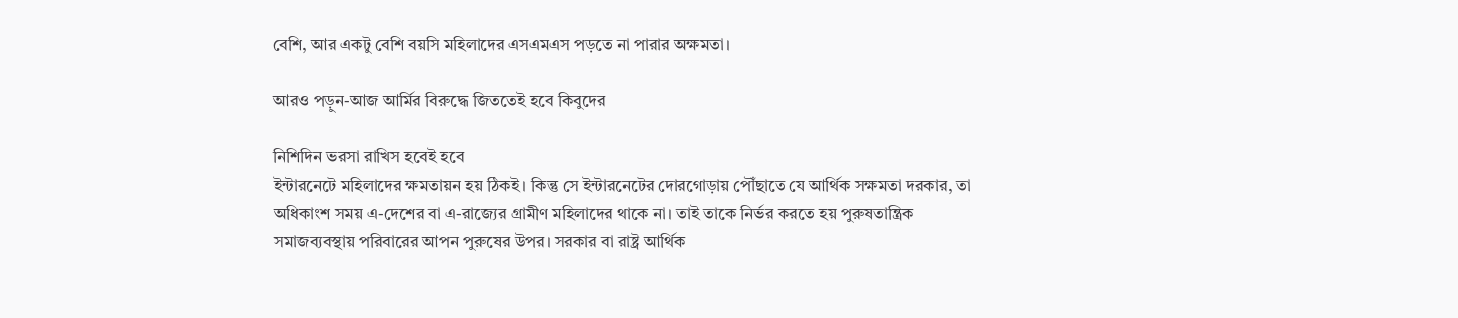বেশি, আর একটু বেশি বয়সি মহিলাদের এসএমএস পড়তে না পারার অক্ষমতা।

আরও পড়ুন-আজ আর্মির বিরুদ্ধে জিততেই হবে কিবুদের

নিশিদিন ভরসা রাখিস হবেই হবে
ইন্টারনেটে মহিলাদের ক্ষমতায়ন হয় ঠিকই। কিন্তু সে ইন্টারনেটের দোরগোড়ায় পৌঁছাতে যে আর্থিক সক্ষমতা দরকার, তা অধিকাংশ সময় এ-দেশের বা এ-রাজ্যের গ্রামীণ মহিলাদের থাকে না। তাই তাকে নির্ভর করতে হয় পুরুষতান্ত্রিক সমাজব্যবস্থায় পরিবারের আপন পুরুষের উপর। সরকার বা রাষ্ট্র আর্থিক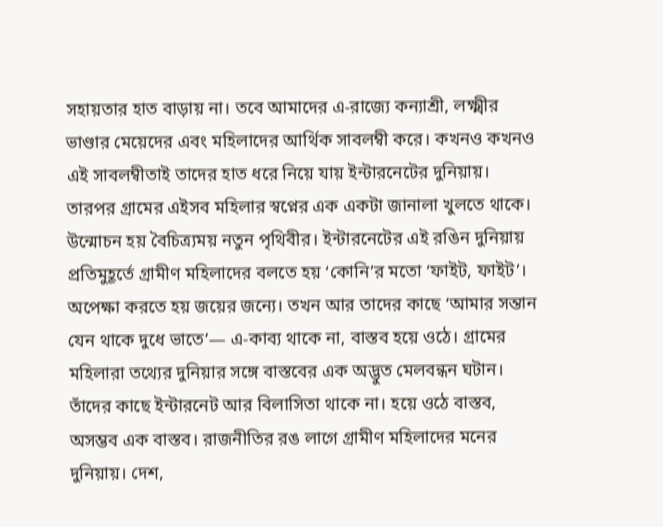সহায়তার হাত বাড়ায় না। তবে আমাদের এ-রাজ্যে কন্যাশ্রী, লক্ষ্মীর ভাণ্ডার মেয়েদের এবং মহিলাদের আর্থিক সাবলম্বী করে। কখনও কখনও এই সাবলম্বীতাই তাদের হাত ধরে নিয়ে যায় ইন্টারনেটের দুনিয়ায়। তারপর গ্রামের এইসব মহিলার স্বপ্নের এক একটা জানালা খুলতে থাকে। উন্মোচন হয় বৈচিত্র্যময় নতুন পৃথিবীর। ইন্টারনেটের এই রঙিন দুনিয়ায় প্রতিমুহূর্তে গ্রামীণ মহিলাদের বলতে হয় ‘কোনি’র মতো ‘ফাইট, ফাইট’। অপেক্ষা করতে হয় জয়ের জন্যে। তখন আর তাদের কাছে ‘আমার সন্তান যেন থাকে দুধে ভাতে’— এ-কাব্য থাকে না, বাস্তব হয়ে ওঠে। গ্রামের মহিলারা তথ্যের দুনিয়ার সঙ্গে বাস্তবের এক অদ্ভুত মেলবন্ধন ঘটান। তাঁদের কাছে ইন্টারনেট আর বিলাসিতা থাকে না। হয়ে ওঠে বাস্তব, অসম্ভব এক বাস্তব। রাজনীতির রঙ লাগে গ্রামীণ মহিলাদের মনের দুনিয়ায়। দেশ,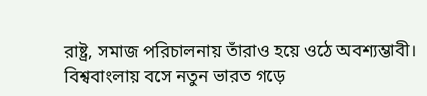রাষ্ট্র, সমাজ পরিচালনায় তাঁরাও হয়ে ওঠে অবশ্যম্ভাবী। বিশ্ববাংলায় বসে নতুন ভারত গড়ে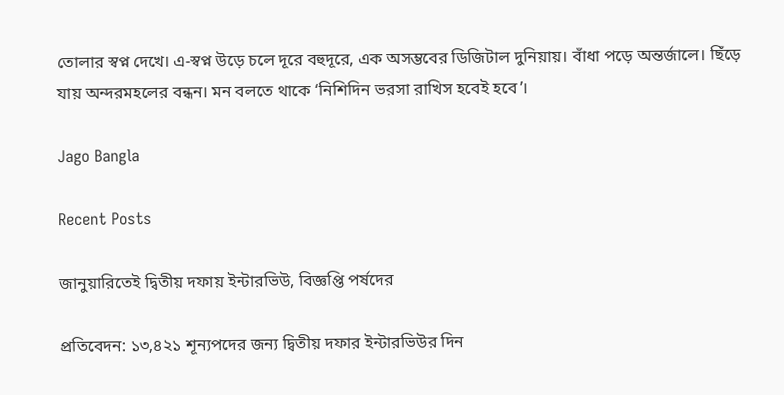তোলার স্বপ্ন দেখে। এ-স্বপ্ন উড়ে চলে দূরে বহুদূরে, এক অসম্ভবের ডিজিটাল দুনিয়ায়। বাঁধা পড়ে অন্তর্জালে। ছিঁড়ে যায় অন্দরমহলের বন্ধন। মন বলতে থাকে ‘নিশিদিন ভরসা রাখিস হবেই হবে’।

Jago Bangla

Recent Posts

জানুয়ারিতেই দ্বিতীয় দফায় ইন্টারভিউ, বিজ্ঞপ্তি পর্ষদের

প্রতিবেদন: ১৩,৪২১ শূন্যপদের জন্য দ্বিতীয় দফার ইন্টারভিউর দিন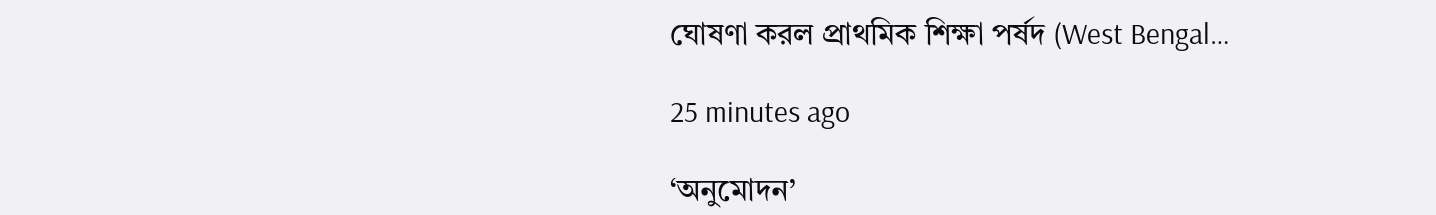ঘোষণা করল প্রাথমিক শিক্ষা পর্ষদ (West Bengal…

25 minutes ago

‘অনুমোদন’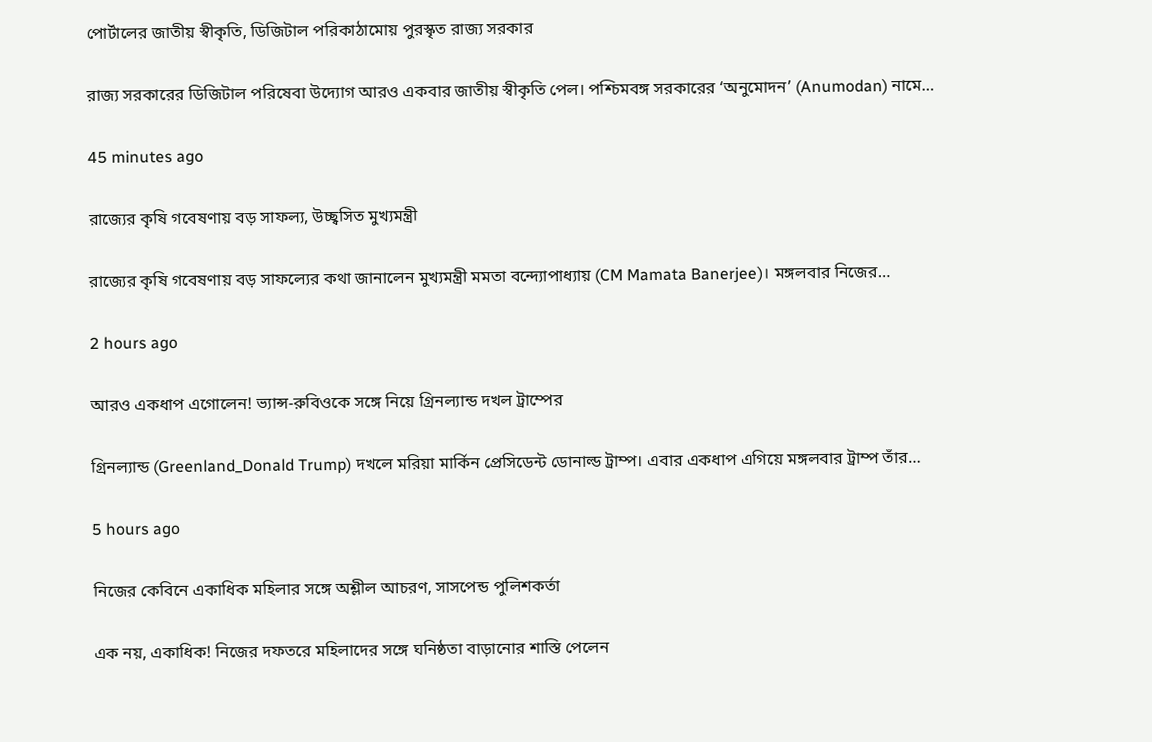পোর্টালের জাতীয় স্বীকৃতি, ডিজিটাল পরিকাঠামোয় পুরস্কৃত রাজ্য সরকার

রাজ্য সরকারের ডিজিটাল পরিষেবা উদ্যোগ আরও একবার জাতীয় স্বীকৃতি পেল। পশ্চিমবঙ্গ সরকারের ‘অনুমোদন’ (Anumodan) নামে…

45 minutes ago

রাজ্যের কৃষি গবেষণায় বড় সাফল্য, উচ্ছ্বসিত মুখ্যমন্ত্রী

রাজ্যের কৃষি গবেষণায় বড় সাফল্যের কথা জানালেন মুখ্যমন্ত্রী মমতা বন্দ্যোপাধ্যায় (CM Mamata Banerjee)। মঙ্গলবার নিজের…

2 hours ago

আরও একধাপ এগোলেন! ভ্যান্স-রুবিওকে সঙ্গে নিয়ে গ্রিনল্যান্ড দখল ট্রাম্পের

গ্রিনল্যান্ড (Greenland_Donald Trump) দখলে মরিয়া মার্কিন প্রেসিডেন্ট ডোনাল্ড ট্রাম্প। এবার একধাপ এগিয়ে মঙ্গলবার ট্রাম্প তাঁর…

5 hours ago

নিজের কেবিনে একাধিক মহিলার সঙ্গে অশ্লীল আচরণ, সাসপেন্ড পুলিশকর্তা

এক নয়, একাধিক! নিজের দফতরে মহিলাদের সঙ্গে ঘনিষ্ঠতা বাড়ানোর শাস্তি পেলেন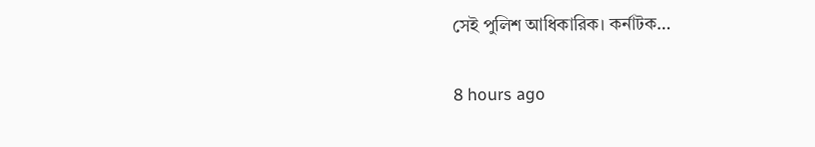সেই পুলিশ আধিকারিক। কর্নাটক…

8 hours ago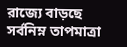রাজ্যে বাড়ছে সর্বনিম্ন তাপমাত্রা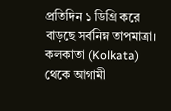প্রতিদিন ১ ডিগ্রি করে বাড়ছে সর্বনিম্ন তাপমাত্রা। কলকাতা (Kolkata) থেকে আগামী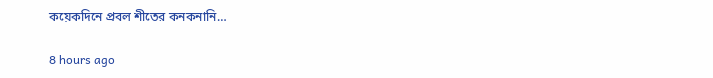কয়েকদিনে প্রবল শীতের কনকনানি…

8 hours ago